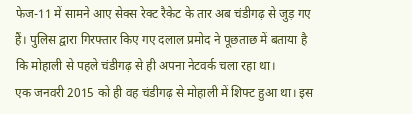फेज-11 में सामने आए सेक्स रेक्ट रैकेट के तार अब चंडीगढ़ से जुड़ गए हैं। पुलिस द्वारा गिरफ्तार किए गए दलाल प्रमोद ने पूछताछ में बताया है कि मोहाली से पहले चंडीगढ़ से ही अपना नेटवर्क चला रहा था।
एक जनवरी 2015 को ही वह चंडीगढ़ से मोहाली में शिफ्ट हुआ था। इस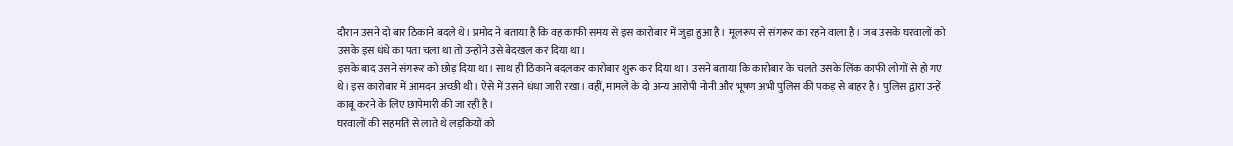दौरान उसने दो बार ठिकाने बदले थे। प्रमोद ने बताया है कि वह काफी समय से इस कारोबार में जुड़ा हुआ है। मूलरूप से संगरूर का रहने वाला है। जब उसके घरवालों को उसके इस धंधे का पता चला था तो उन्होंने उसे बेदखल कर दिया था।
इसके बाद उसने संगरूर को छोड़ दिया था। साथ ही ठिकाने बदलकर कारोबार शुरू कर दिया था। उसने बताया कि कारोबार के चलते उसके लिंक काफी लोगों से हो गए थे। इस कारोबार में आमदन अच्छी थी। ऐसे में उसने धंधा जारी रखा। वहीं, मामले के दो अन्य आरोपी नोनी और भूषण अभी पुलिस की पकड़ से बाहर है। पुलिस द्वारा उन्हें काबू करने के लिए छापेमारी की जा रही है।
घरवालों की सहमति से लाते थे लड़कियों को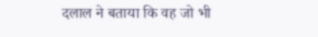दलाल ने बताया कि वह जो भी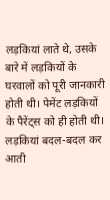लड़कियां लाते थे, उसके बारे में लड़कियों के घरवालों को पूरी जानकारी होती थी। पेमेंट लड़कियों के पैरेंट्स को ही होती थी। लड़कियां बदल-बदल कर आती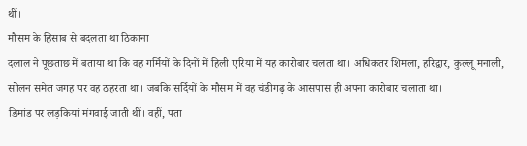थीं।
मौसम के हिसाब से बदलता था ठिकाना
दलाल ने पूछताछ में बताया था कि वह गर्मियों के दिनों में हिली एरिया में यह कारोबार चलता था। अधिकतर शिमला, हरिद्वार, कुल्लू मनाली, सोलन समेत जगह पर वह ठहरता था। जबकि सर्दियों के मौसम में वह चंडीगढ़ के आसपास ही अपना कारोबार चलाता था।
डिमांड पर लड़कियां मंगवाई जाती थीं। वहीं, पता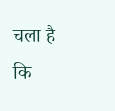चला है कि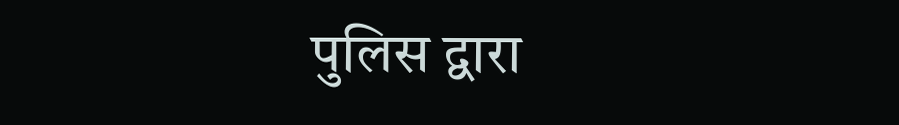पुलिस द्वारा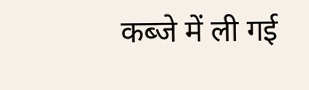कब्जे में ली गई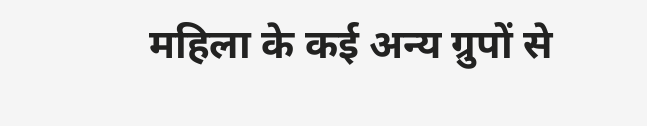महिला के कई अन्य ग्रुपों से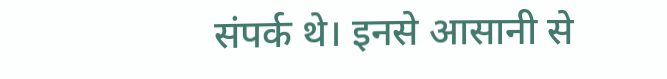संपर्क थे। इनसे आसानी से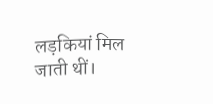लड़कियां मिल जाती थीं।